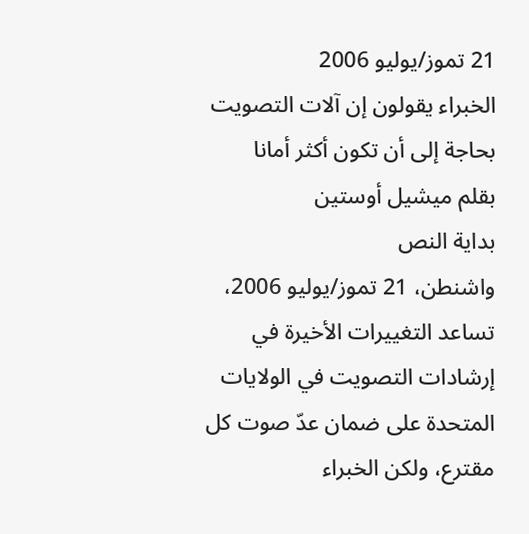21 تموز/يوليو 2006
الخبراء يقولون إن آلات التصويت بحاجة إلى أن تكون أكثر أمانا
بقلم ميشيل أوستين
بداية النص
واشنطن، 21 تموز/يوليو 2006، تساعد التغييرات الأخيرة في إرشادات التصويت في الولايات المتحدة على ضمان عدّ صوت كل مقترع، ولكن الخبراء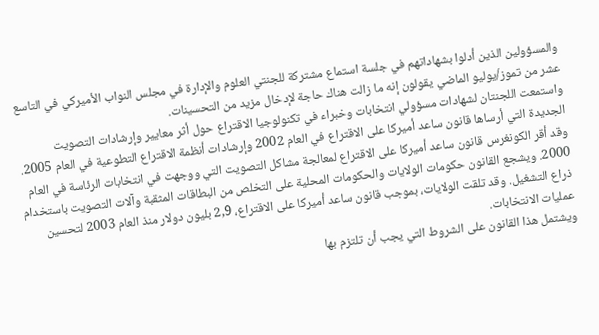والمسؤولين الذين أدلوا بشهاداتهم في جلسة استماع مشتركة للجنتي العلوم والإدارة في مجلس النواب الأميركي في التاسع عشر من تموز/يوليو الماضي يقولون إنه ما زالت هناك حاجة لإدخال مزيد من التحسينات.
واستمعت اللجنتان لشهادات مسؤولي انتخابات وخبراء في تكنولوجيا الاقتراع حول أثر معايير وإرشادات التصويت الجديدة التي أرساها قانون ساعد أميركا على الاقتراع في العام 2002 وإرشادات أنظمة الاقتراع التطوعية في العام 2005.
وقد أقر الكونغرس قانون ساعد أميركا على الاقتراع لمعالجة مشاكل التصويت التي ووجهت في انتخابات الرئاسة في العام 2000. ويشجع القانون حكومات الولايات والحكومات المحلية على التخلص من البطاقات المثقبة وآلات التصويت باستخدام ذراع التشغيل. وقد تلقت الولايات، بموجب قانون ساعد أميركا على الاقتراع، 2,9 بليون دولار منذ العام 2003 لتحسين عمليات الانتخابات.
ويشتمل هذا القانون على الشروط التي يجب أن تلتزم بها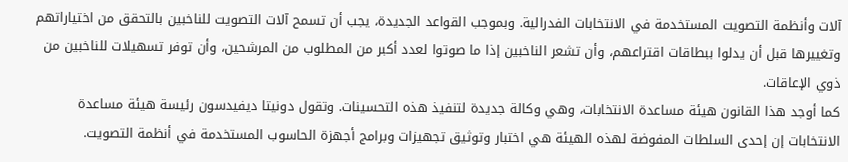آلات وأنظمة التصويت المستخدمة في الانتخابات الفدرالية. وبموجب القواعد الجديدة، يجب أن تسمح آلات التصويت للناخبين بالتحقق من اختياراتهم وتغييرها قبل أن يدلوا ببطاقات اقتراعهم، وأن تشعر الناخبين إذا ما صوتوا لعدد أكبر من المطلوب من المرشحين، وأن توفر تسهيلات للناخبين من ذوي الإعاقات.
كما أوجد هذا القانون هيئة مساعدة الانتخابات، وهي وكالة جديدة لتنفيذ هذه التحسينات. وتقول دونيتا ديفيدسون رئيسة هيئة مساعدة الانتخابات إن إحدى السلطات المفوضة لهذه الهيئة هي اختبار وتوثيق تجهيزات وبرامج أجهزة الحاسوب المستخدمة في أنظمة التصويت.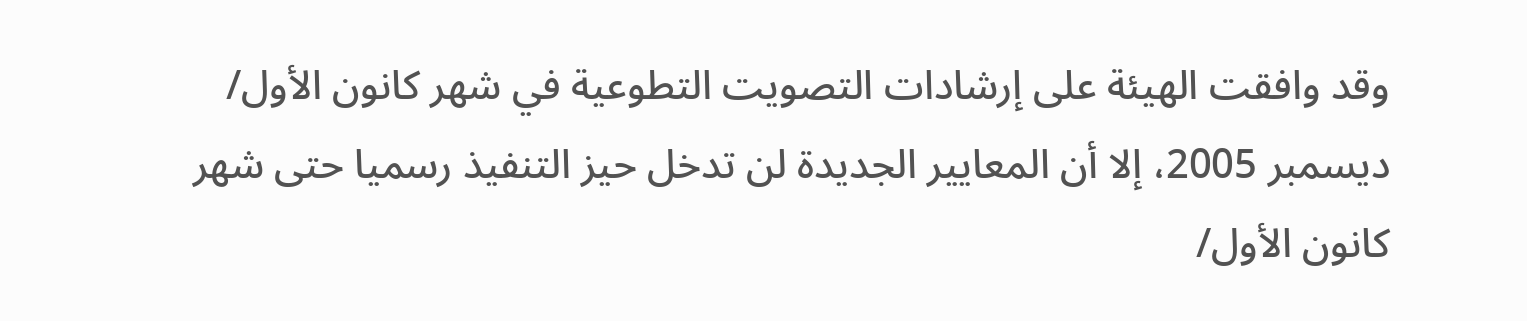وقد وافقت الهيئة على إرشادات التصويت التطوعية في شهر كانون الأول/ ديسمبر 2005، إلا أن المعايير الجديدة لن تدخل حيز التنفيذ رسميا حتى شهر كانون الأول/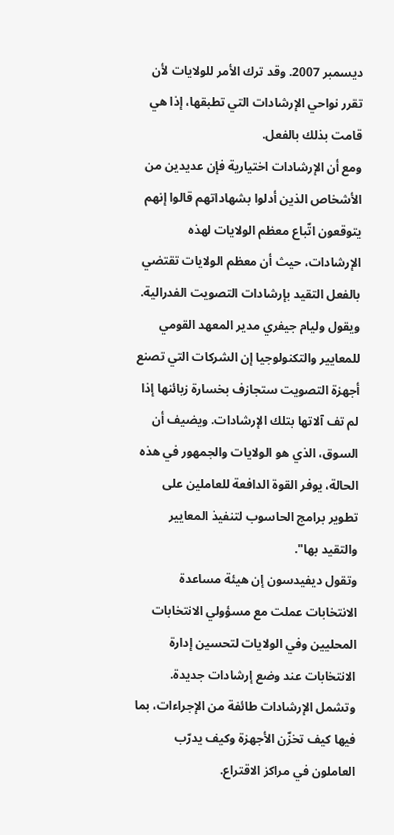ديسمبر 2007. وقد ترك الأمر للولايات لأن تقرر نواحي الإرشادات التي تطبقها، إذا هي قامت بذلك بالفعل.
ومع أن الإرشادات اختيارية فإن عديدين من الأشخاص الذين أدلوا بشهاداتهم قالوا إنهم يتوقعون اتّباع معظم الولايات لهذه الإرشادات، حيث أن معظم الولايات تقتضي بالفعل التقيد بإرشادات التصويت الفدرالية. ويقول وليام جيفري مدير المعهد القومي للمعايير والتكنولوجيا إن الشركات التي تصنع أجهزة التصويت ستجازف بخسارة زبائنها إذا لم تف آلاتها بتلك الإرشادات. ويضيف أن السوق، الذي هو الولايات والجمهور في هذه الحالة، يوفر القوة الدافعة للعاملين على تطوير برامج الحاسوب لتنفيذ المعايير والتقيد بها".
وتقول ديفيدسون إن هيئة مساعدة الانتخابات عملت مع مسؤولي الانتخابات المحليين وفي الولايات لتحسين إدارة الانتخابات عند وضع إرشادات جديدة. وتشمل الإرشادات طائفة من الإجراءات، بما فيها كيف تخزّن الأجهزة وكيف يدرّب العاملون في مراكز الاقتراع.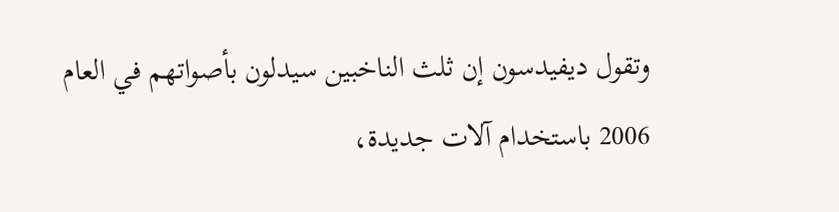وتقول ديفيدسون إن ثلث الناخبين سيدلون بأصواتهم في العام 2006 باستخدام آلات جديدة،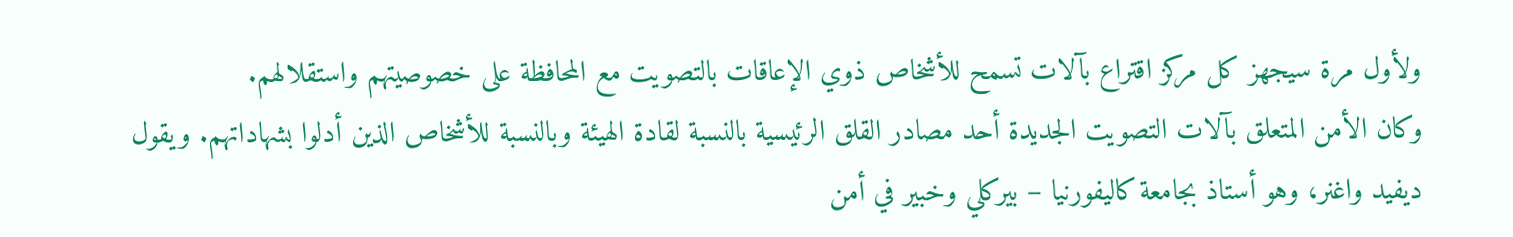ولأول مرة سيجهز كل مركز اقتراع بآلات تسمح للأشخاص ذوي الإعاقات بالتصويت مع المحافظة على خصوصيتهم واستقلالهم.
وكان الأمن المتعلق بآلات التصويت الجديدة أحد مصادر القلق الرئيسية بالنسبة لقادة الهيئة وبالنسبة للأشخاص الذين أدلوا بشهاداتهم. ويقول ديفيد واغنر، وهو أستاذ بجامعة كاليفورنيا – بيركلي وخبير في أمن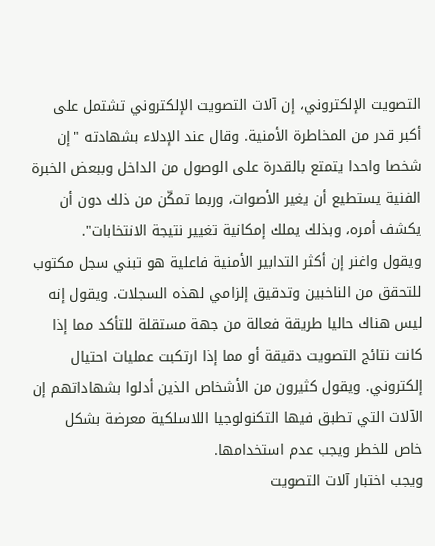التصويت الإلكتروني، إن آلات التصويت الإلكتروني تشتمل على أكبر قدر من المخاطرة الأمنية. وقال عند الإدلاء بشهادته "إن شخصا واحدا يتمتع بالقدرة على الوصول من الداخل وببعض الخبرة الفنية يستطيع أن يغير الأصوات، وربما تمكّن من ذلك دون أن يكشف أمره، وبذلك يملك إمكانية تغيير نتيجة الانتخابات".
ويقول واغنر إن أكثر التدابير الأمنية فاعلية هو تبني سجل مكتوب للتحقق من الناخبين وتدقيق إلزامي لهذه السجلات. ويقول إنه ليس هناك حاليا طريقة فعالة من جهة مستقلة للتأكد مما إذا كانت نتائج التصويت دقيقة أو مما إذا ارتكبت عمليات احتيال إلكتروني. ويقول كثيرون من الأشخاص الذين أدلوا بشهاداتهم إن الآلات التي تطبق فيها التكنولوجيا اللاسلكية معرضة بشكل خاص للخطر ويجب عدم استخدامها.
ويجب اختبار آلات التصويت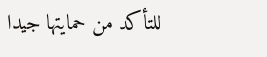للتأكد من حمايتها جيدا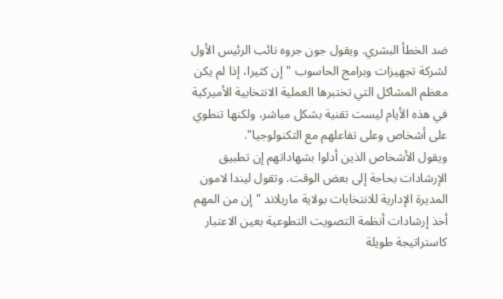ضد الخطأ البشري. ويقول جون جروه نائب الرئيس الأول لشركة تجهيزات وبرامج الحاسوب "إن كثيرا، إذا لم يكن معظم المشاكل التي تختبرها العملية الانتخابية الأميركية في هذه الأيام ليست تقنية بشكل مباشر، ولكنها تنطوي على أشخاص وعلى تفاعلهم مع التكنولوجيا".
ويقول الأشخاص الذين أدلوا بشهاداتهم إن تطبيق الإرشادات بحاجة إلى بعض الوقت. وتقول ليندا لامون المديرة الإدارية للانتخابات بولاية ماريلاند "إن من المهم أخذ إرشادات أنظمة التصويت التطوعية بعين الاعتبار كاستراتيجة طويلة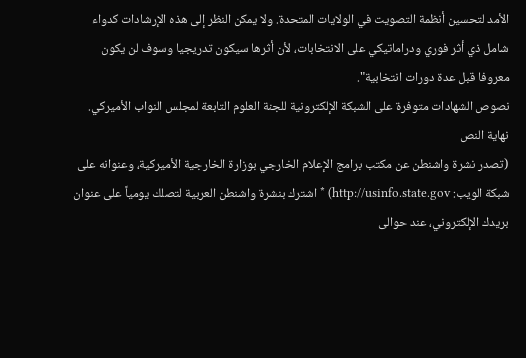الأمد لتحسين أنظمة التصويت في الولايات المتحدة. ولا يمكن النظر إلى هذه الإرشادات كدواء شامل ذي أثر فوري ودراماتيكي على الانتخابات، لأن أثرها سيكون تدريجيا وسوف لن يكون معروفا قبل عدة دورات انتخابية".
نصوص الشهادات متوفرة على الشبكة الإلكترونية للجنة العلوم التابعة لمجلس النواب الأميركي.
نهاية النص
(تصدر نشرة واشنطن عن مكتب برامج الإعلام الخارجي بوزارة الخارجية الأميركية، وعنوانه على شبكة الويب: http://usinfo.state.gov) * اشترك بنشرة واشنطن العربية لتصلك يومياً على عنوان بريدك الإلكتروني، عند حوالى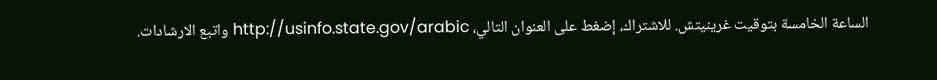الساعة الخامسة بتوقيت غرينيتش. للاشتراك، إضغط على العنوان التالي، http://usinfo.state.gov/arabic واتبع الارشادات.